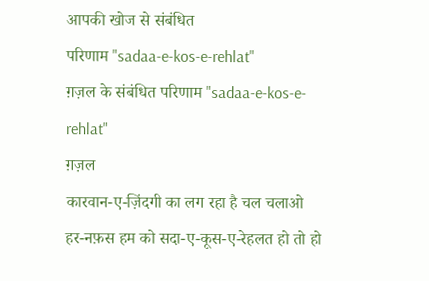आपकी खोज से संबंधित
परिणाम "sadaa-e-kos-e-rehlat"
ग़ज़ल के संबंधित परिणाम "sadaa-e-kos-e-rehlat"
ग़ज़ल
कारवान-ए-ज़िंदगी का लग रहा है चल चलाओ
हर-नफ़स हम को सदा-ए-कूस-ए-रेहलत हो तो हो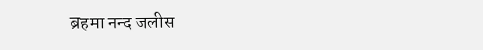ब्रहमा नन्द जलीस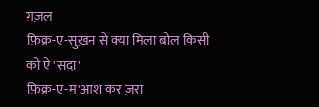ग़ज़ल
फ़िक्र-ए-सुख़न से क्या मिला बोल किसी को ऐ 'सदा'
फ़िक्र-ए-म'आश कर ज़रा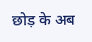छोड़ के अब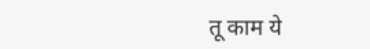तू काम ये